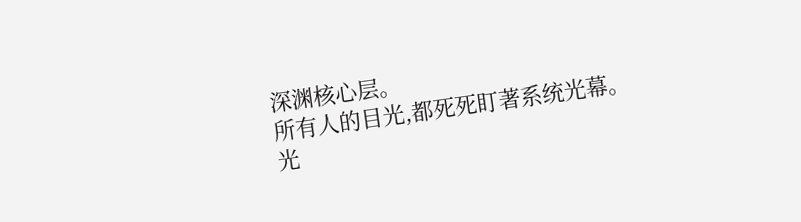深渊核心层。
所有人的目光,都死死盯著系统光幕。
光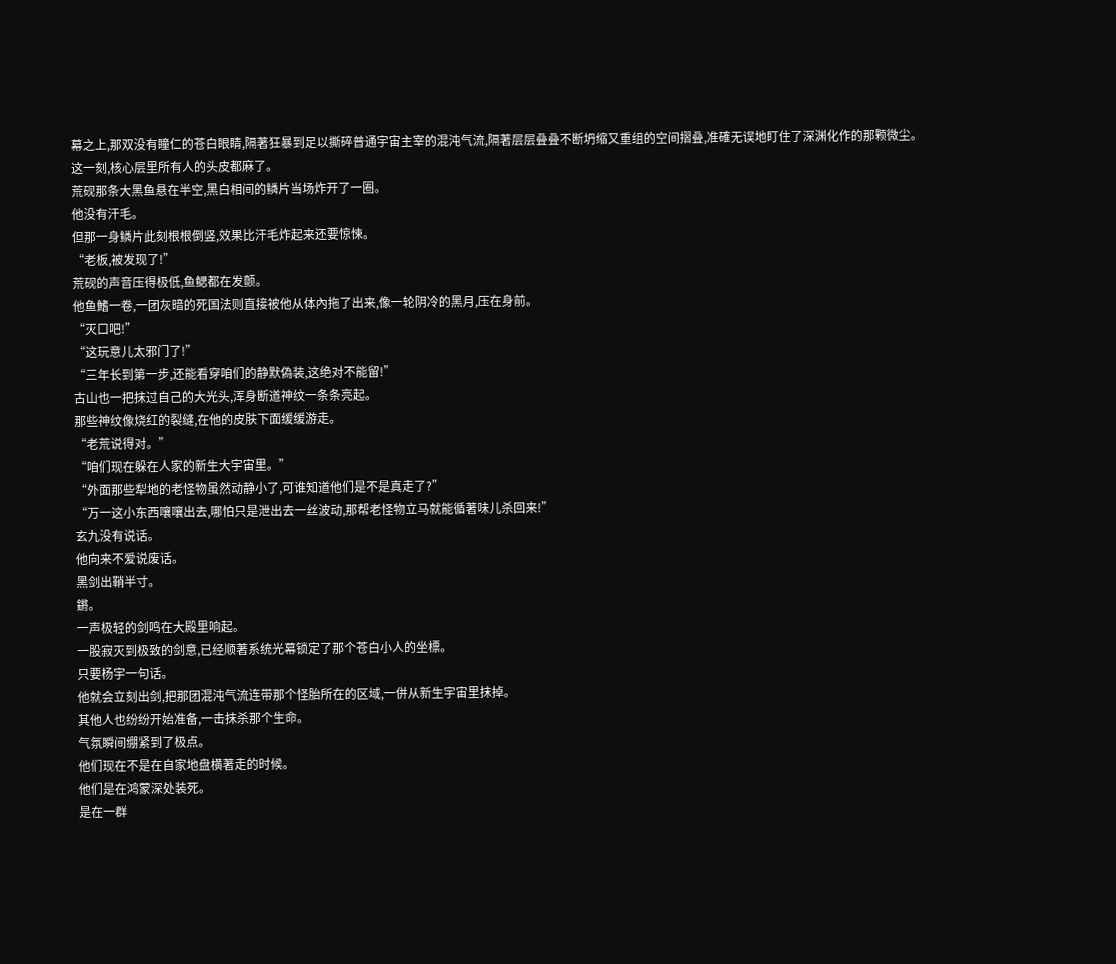幕之上,那双没有瞳仁的苍白眼睛,隔著狂暴到足以撕碎普通宇宙主宰的混沌气流,隔著层层叠叠不断坍缩又重组的空间摺叠,准確无误地盯住了深渊化作的那颗微尘。
这一刻,核心层里所有人的头皮都麻了。
荒砚那条大黑鱼悬在半空,黑白相间的鳞片当场炸开了一圈。
他没有汗毛。
但那一身鳞片此刻根根倒竖,效果比汗毛炸起来还要惊悚。
“老板,被发现了!”
荒砚的声音压得极低,鱼鳃都在发颤。
他鱼鰭一卷,一团灰暗的死国法则直接被他从体內拖了出来,像一轮阴冷的黑月,压在身前。
“灭口吧!”
“这玩意儿太邪门了!”
“三年长到第一步,还能看穿咱们的静默偽装,这绝对不能留!”
古山也一把抹过自己的大光头,浑身断道神纹一条条亮起。
那些神纹像烧红的裂缝,在他的皮肤下面缓缓游走。
“老荒说得对。”
“咱们现在躲在人家的新生大宇宙里。”
“外面那些犁地的老怪物虽然动静小了,可谁知道他们是不是真走了?”
“万一这小东西嚷嚷出去,哪怕只是泄出去一丝波动,那帮老怪物立马就能循著味儿杀回来!”
玄九没有说话。
他向来不爱说废话。
黑剑出鞘半寸。
鏘。
一声极轻的剑鸣在大殿里响起。
一股寂灭到极致的剑意,已经顺著系统光幕锁定了那个苍白小人的坐標。
只要杨宇一句话。
他就会立刻出剑,把那团混沌气流连带那个怪胎所在的区域,一併从新生宇宙里抹掉。
其他人也纷纷开始准备,一击抹杀那个生命。
气氛瞬间绷紧到了极点。
他们现在不是在自家地盘横著走的时候。
他们是在鸿蒙深处装死。
是在一群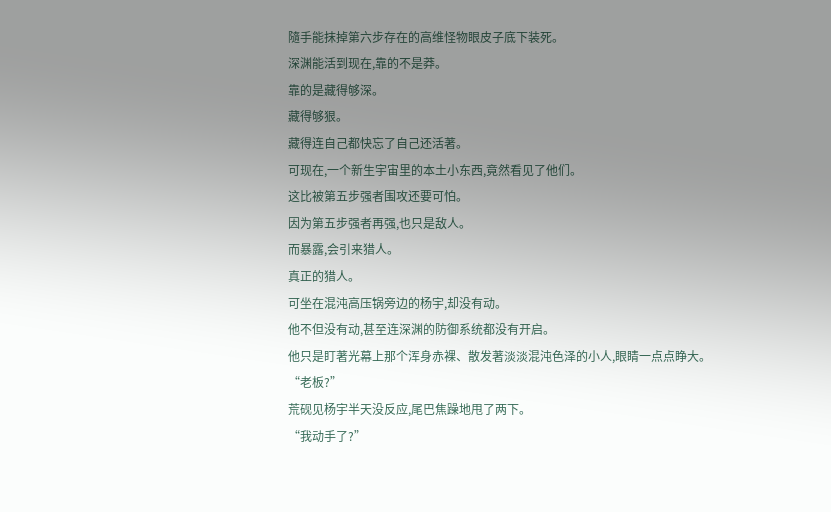隨手能抹掉第六步存在的高维怪物眼皮子底下装死。
深渊能活到现在,靠的不是莽。
靠的是藏得够深。
藏得够狠。
藏得连自己都快忘了自己还活著。
可现在,一个新生宇宙里的本土小东西,竟然看见了他们。
这比被第五步强者围攻还要可怕。
因为第五步强者再强,也只是敌人。
而暴露,会引来猎人。
真正的猎人。
可坐在混沌高压锅旁边的杨宇,却没有动。
他不但没有动,甚至连深渊的防御系统都没有开启。
他只是盯著光幕上那个浑身赤裸、散发著淡淡混沌色泽的小人,眼睛一点点睁大。
“老板?”
荒砚见杨宇半天没反应,尾巴焦躁地甩了两下。
“我动手了?”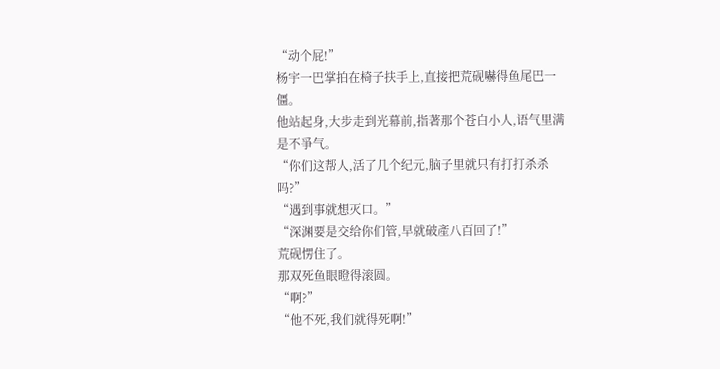“动个屁!”
杨宇一巴掌拍在椅子扶手上,直接把荒砚嚇得鱼尾巴一僵。
他站起身,大步走到光幕前,指著那个苍白小人,语气里满是不爭气。
“你们这帮人,活了几个纪元,脑子里就只有打打杀杀吗?”
“遇到事就想灭口。”
“深渊要是交给你们管,早就破產八百回了!”
荒砚愣住了。
那双死鱼眼瞪得滚圆。
“啊?”
“他不死,我们就得死啊!”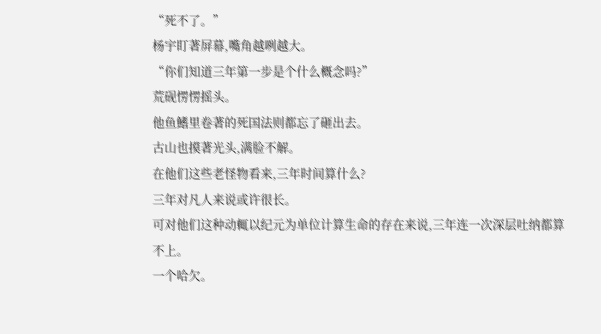“死不了。”
杨宇盯著屏幕,嘴角越咧越大。
“你们知道三年第一步是个什么概念吗?”
荒砚愣愣摇头。
他鱼鰭里卷著的死国法则都忘了砸出去。
古山也摸著光头,满脸不解。
在他们这些老怪物看来,三年时间算什么?
三年对凡人来说或许很长。
可对他们这种动輒以纪元为单位计算生命的存在来说,三年连一次深层吐纳都算不上。
一个哈欠。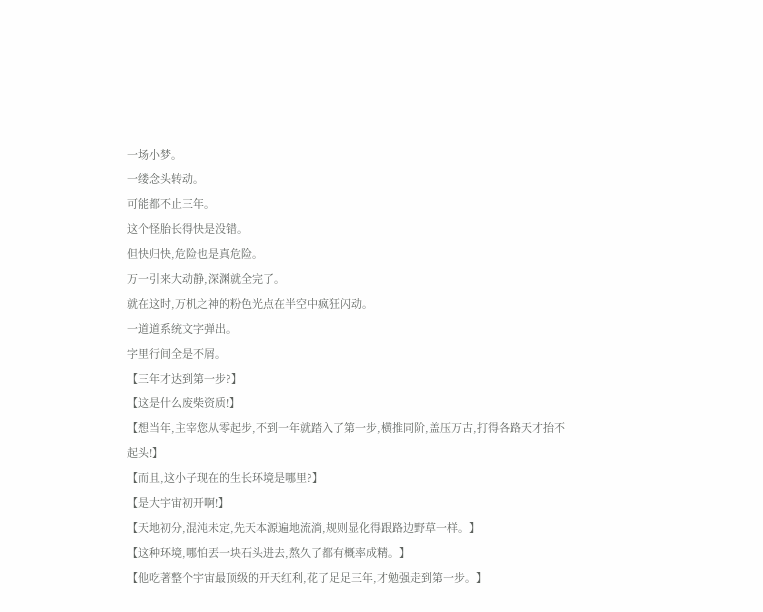一场小梦。
一缕念头转动。
可能都不止三年。
这个怪胎长得快是没错。
但快归快,危险也是真危险。
万一引来大动静,深渊就全完了。
就在这时,万机之神的粉色光点在半空中疯狂闪动。
一道道系统文字弹出。
字里行间全是不屑。
【三年才达到第一步?】
【这是什么废柴资质!】
【想当年,主宰您从零起步,不到一年就踏入了第一步,横推同阶,盖压万古,打得各路天才抬不起头!】
【而且,这小子现在的生长环境是哪里?】
【是大宇宙初开啊!】
【天地初分,混沌未定,先天本源遍地流淌,规则显化得跟路边野草一样。】
【这种环境,哪怕丟一块石头进去,熬久了都有概率成精。】
【他吃著整个宇宙最顶级的开天红利,花了足足三年,才勉强走到第一步。】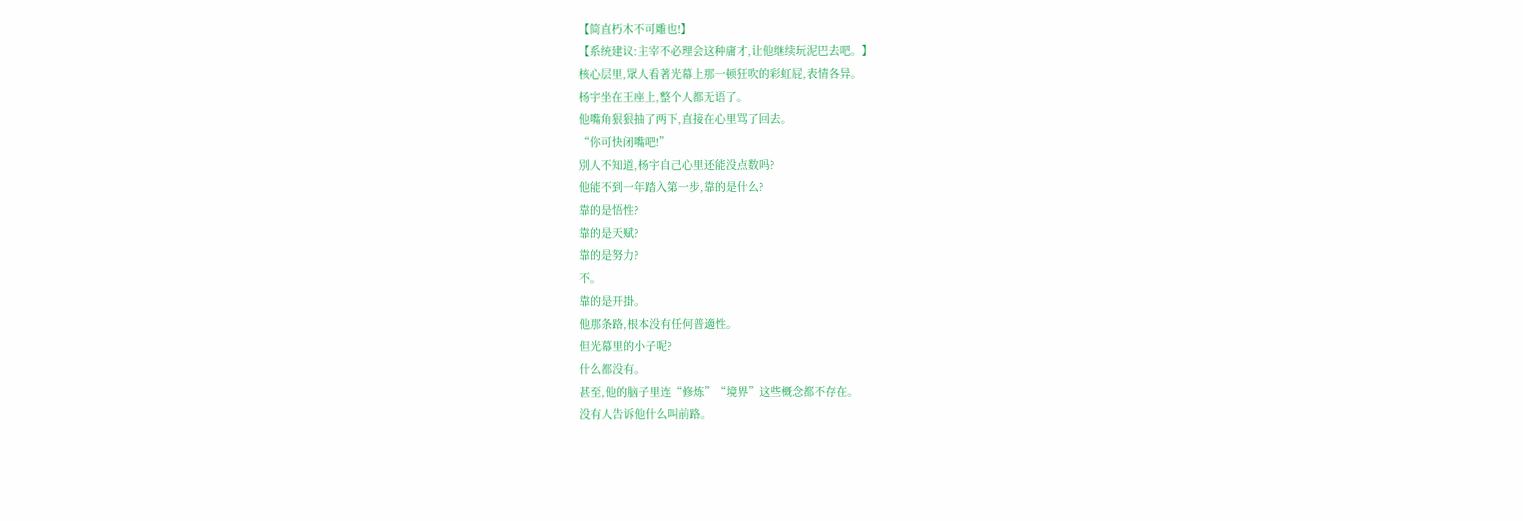【简直朽木不可雕也!】
【系统建议:主宰不必理会这种庸才,让他继续玩泥巴去吧。】
核心层里,眾人看著光幕上那一顿狂吹的彩虹屁,表情各异。
杨宇坐在王座上,整个人都无语了。
他嘴角狠狠抽了两下,直接在心里骂了回去。
“你可快闭嘴吧!”
別人不知道,杨宇自己心里还能没点数吗?
他能不到一年踏入第一步,靠的是什么?
靠的是悟性?
靠的是天赋?
靠的是努力?
不。
靠的是开掛。
他那条路,根本没有任何普適性。
但光幕里的小子呢?
什么都没有。
甚至,他的脑子里连“修炼”“境界”这些概念都不存在。
没有人告诉他什么叫前路。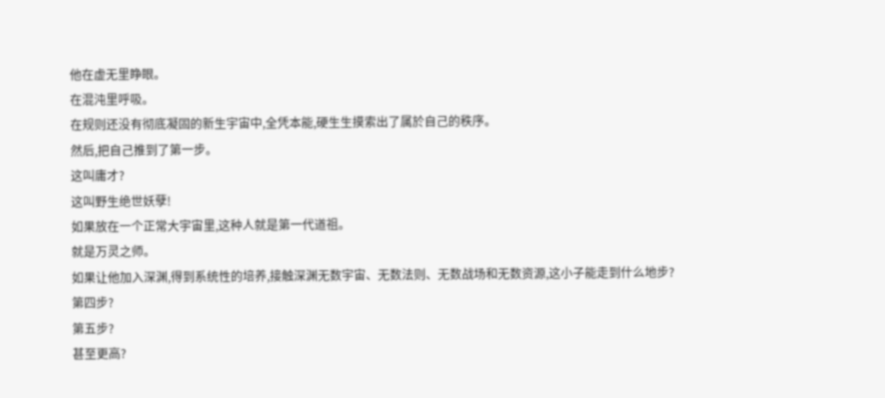他在虚无里睁眼。
在混沌里呼吸。
在规则还没有彻底凝固的新生宇宙中,全凭本能,硬生生摸索出了属於自己的秩序。
然后,把自己推到了第一步。
这叫庸才?
这叫野生绝世妖孽!
如果放在一个正常大宇宙里,这种人就是第一代道祖。
就是万灵之师。
如果让他加入深渊,得到系统性的培养,接触深渊无数宇宙、无数法则、无数战场和无数资源,这小子能走到什么地步?
第四步?
第五步?
甚至更高?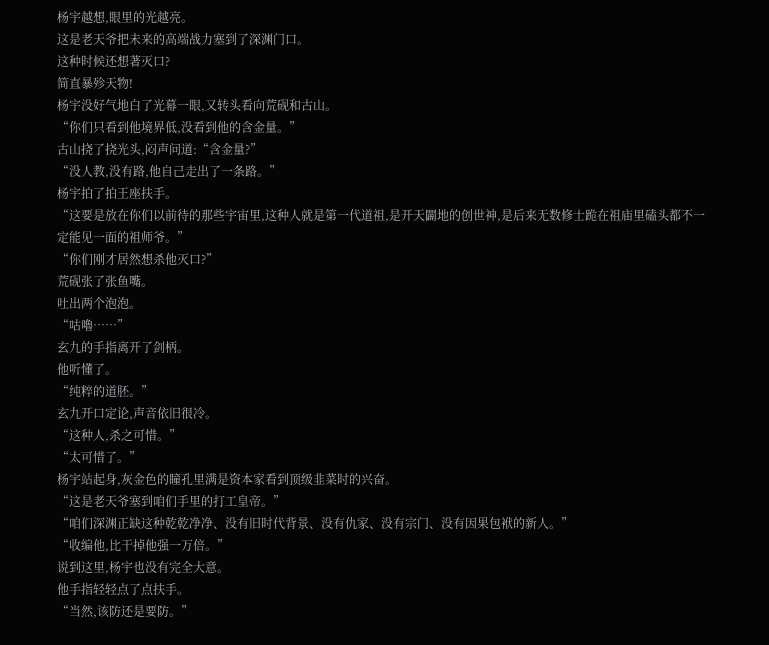杨宇越想,眼里的光越亮。
这是老天爷把未来的高端战力塞到了深渊门口。
这种时候还想著灭口?
简直暴殄天物!
杨宇没好气地白了光幕一眼,又转头看向荒砚和古山。
“你们只看到他境界低,没看到他的含金量。”
古山挠了挠光头,闷声问道:“含金量?”
“没人教,没有路,他自己走出了一条路。”
杨宇拍了拍王座扶手。
“这要是放在你们以前待的那些宇宙里,这种人就是第一代道祖,是开天闢地的创世神,是后来无数修士跪在祖庙里磕头都不一定能见一面的祖师爷。”
“你们刚才居然想杀他灭口?”
荒砚张了张鱼嘴。
吐出两个泡泡。
“咕嚕……”
玄九的手指离开了剑柄。
他听懂了。
“纯粹的道胚。”
玄九开口定论,声音依旧很冷。
“这种人,杀之可惜。”
“太可惜了。”
杨宇站起身,灰金色的瞳孔里满是资本家看到顶级韭菜时的兴奋。
“这是老天爷塞到咱们手里的打工皇帝。”
“咱们深渊正缺这种乾乾净净、没有旧时代背景、没有仇家、没有宗门、没有因果包袱的新人。”
“收编他,比干掉他强一万倍。”
说到这里,杨宇也没有完全大意。
他手指轻轻点了点扶手。
“当然,该防还是要防。”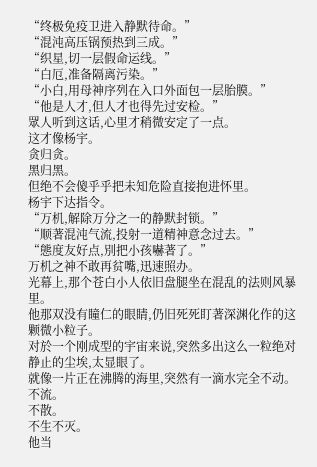“终极免疫卫进入静默待命。”
“混沌高压锅预热到三成。”
“织星,切一层假命运线。”
“白厄,准备隔离污染。”
“小白,用母神序列在入口外面包一层胎膜。”
“他是人才,但人才也得先过安检。”
眾人听到这话,心里才稍微安定了一点。
这才像杨宇。
贪归贪。
黑归黑。
但绝不会傻乎乎把未知危险直接抱进怀里。
杨宇下达指令。
“万机,解除万分之一的静默封锁。”
“顺著混沌气流,投射一道精神意念过去。”
“態度友好点,別把小孩嚇著了。”
万机之神不敢再贫嘴,迅速照办。
光幕上,那个苍白小人依旧盘腿坐在混乱的法则风暴里。
他那双没有瞳仁的眼睛,仍旧死死盯著深渊化作的这颗微小粒子。
对於一个刚成型的宇宙来说,突然多出这么一粒绝对静止的尘埃,太显眼了。
就像一片正在沸腾的海里,突然有一滴水完全不动。
不流。
不散。
不生不灭。
他当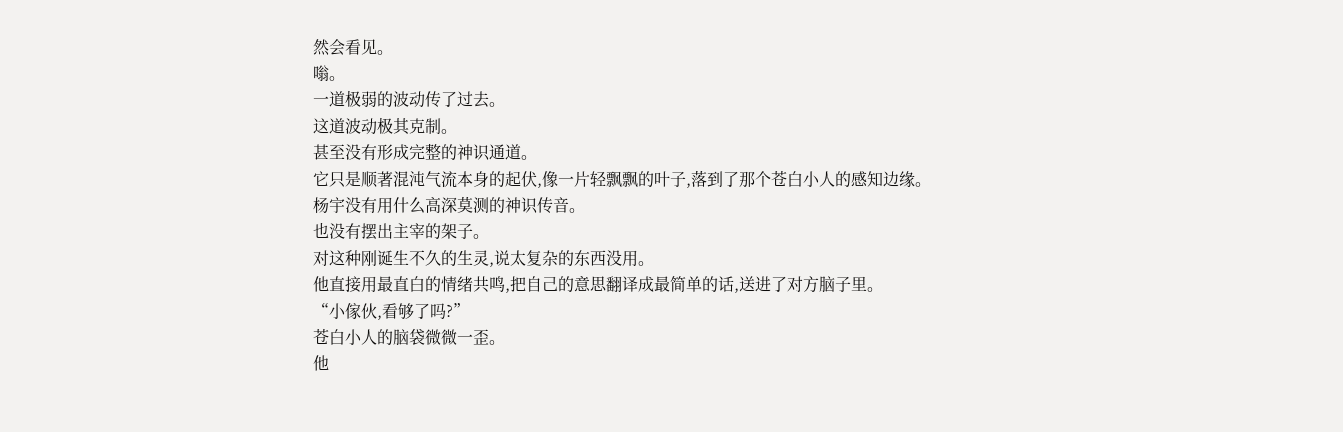然会看见。
嗡。
一道极弱的波动传了过去。
这道波动极其克制。
甚至没有形成完整的神识通道。
它只是顺著混沌气流本身的起伏,像一片轻飘飘的叶子,落到了那个苍白小人的感知边缘。
杨宇没有用什么高深莫测的神识传音。
也没有摆出主宰的架子。
对这种刚诞生不久的生灵,说太复杂的东西没用。
他直接用最直白的情绪共鸣,把自己的意思翻译成最简单的话,送进了对方脑子里。
“小傢伙,看够了吗?”
苍白小人的脑袋微微一歪。
他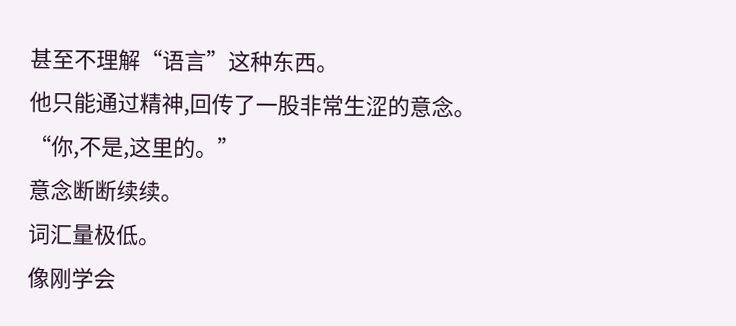甚至不理解“语言”这种东西。
他只能通过精神,回传了一股非常生涩的意念。
“你,不是,这里的。”
意念断断续续。
词汇量极低。
像刚学会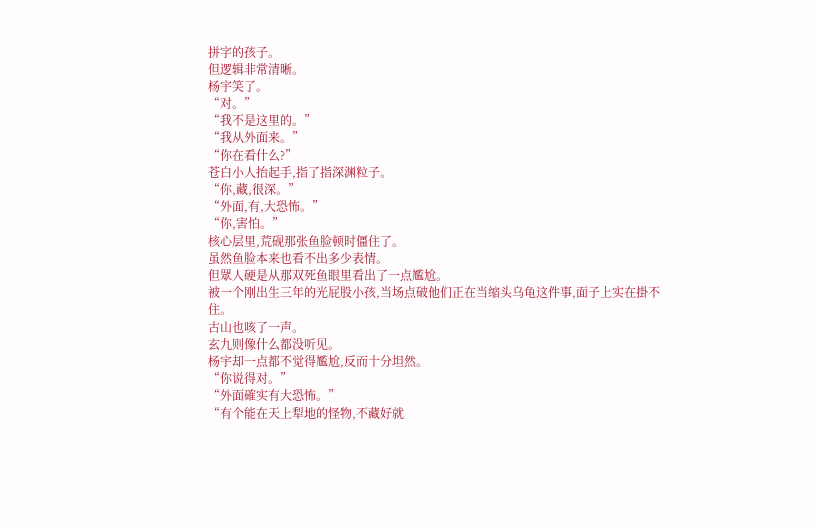拼字的孩子。
但逻辑非常清晰。
杨宇笑了。
“对。”
“我不是这里的。”
“我从外面来。”
“你在看什么?”
苍白小人抬起手,指了指深渊粒子。
“你,藏,很深。”
“外面,有,大恐怖。”
“你,害怕。”
核心层里,荒砚那张鱼脸顿时僵住了。
虽然鱼脸本来也看不出多少表情。
但眾人硬是从那双死鱼眼里看出了一点尷尬。
被一个刚出生三年的光屁股小孩,当场点破他们正在当缩头乌龟这件事,面子上实在掛不住。
古山也咳了一声。
玄九则像什么都没听见。
杨宇却一点都不觉得尷尬,反而十分坦然。
“你说得对。”
“外面確实有大恐怖。”
“有个能在天上犁地的怪物,不藏好就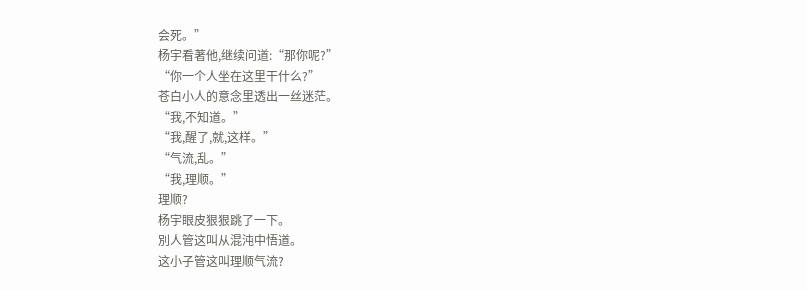会死。”
杨宇看著他,继续问道:“那你呢?”
“你一个人坐在这里干什么?”
苍白小人的意念里透出一丝迷茫。
“我,不知道。”
“我,醒了,就,这样。”
“气流,乱。”
“我,理顺。”
理顺?
杨宇眼皮狠狠跳了一下。
別人管这叫从混沌中悟道。
这小子管这叫理顺气流?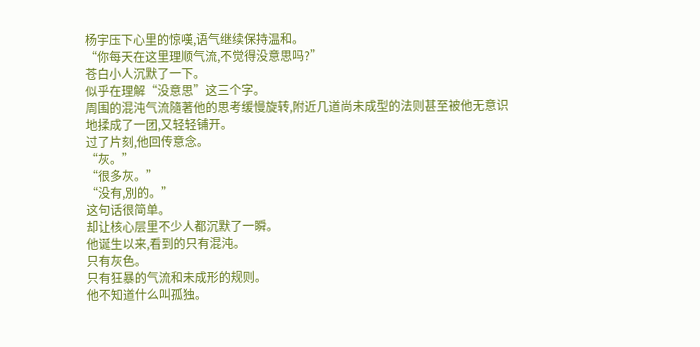杨宇压下心里的惊嘆,语气继续保持温和。
“你每天在这里理顺气流,不觉得没意思吗?”
苍白小人沉默了一下。
似乎在理解“没意思”这三个字。
周围的混沌气流隨著他的思考缓慢旋转,附近几道尚未成型的法则甚至被他无意识地揉成了一团,又轻轻铺开。
过了片刻,他回传意念。
“灰。”
“很多灰。”
“没有,別的。”
这句话很简单。
却让核心层里不少人都沉默了一瞬。
他诞生以来,看到的只有混沌。
只有灰色。
只有狂暴的气流和未成形的规则。
他不知道什么叫孤独。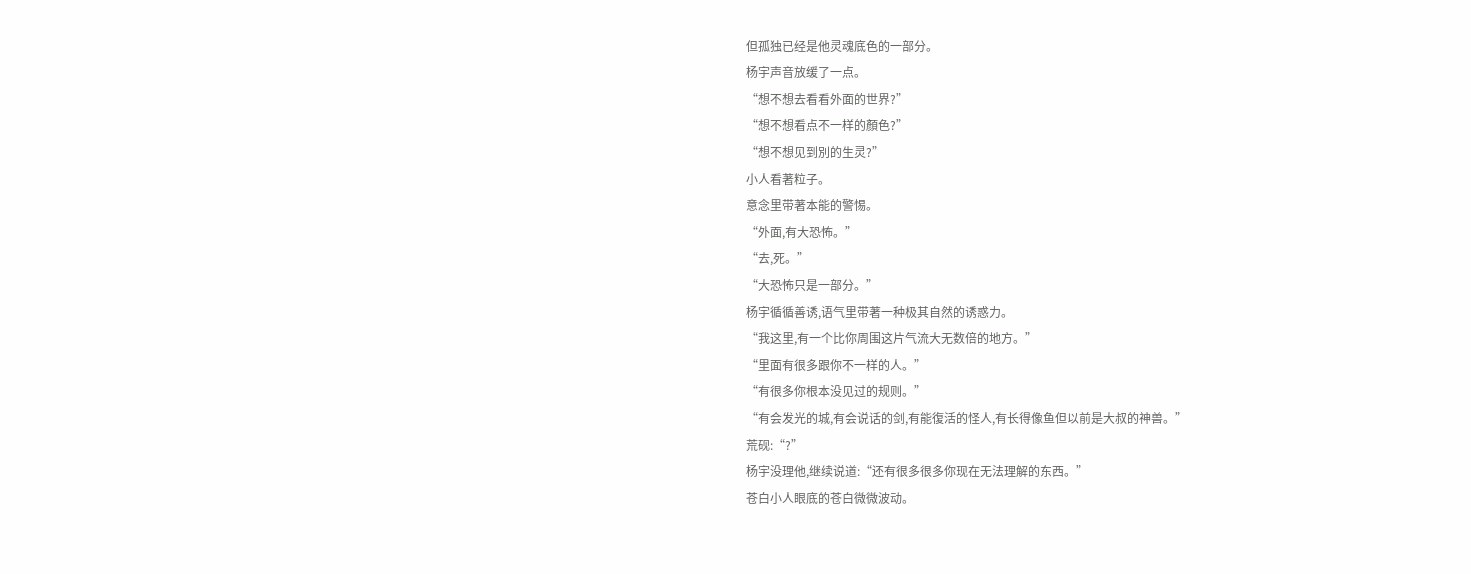但孤独已经是他灵魂底色的一部分。
杨宇声音放缓了一点。
“想不想去看看外面的世界?”
“想不想看点不一样的顏色?”
“想不想见到別的生灵?”
小人看著粒子。
意念里带著本能的警惕。
“外面,有大恐怖。”
“去,死。”
“大恐怖只是一部分。”
杨宇循循善诱,语气里带著一种极其自然的诱惑力。
“我这里,有一个比你周围这片气流大无数倍的地方。”
“里面有很多跟你不一样的人。”
“有很多你根本没见过的规则。”
“有会发光的城,有会说话的剑,有能復活的怪人,有长得像鱼但以前是大叔的神兽。”
荒砚:“?”
杨宇没理他,继续说道:“还有很多很多你现在无法理解的东西。”
苍白小人眼底的苍白微微波动。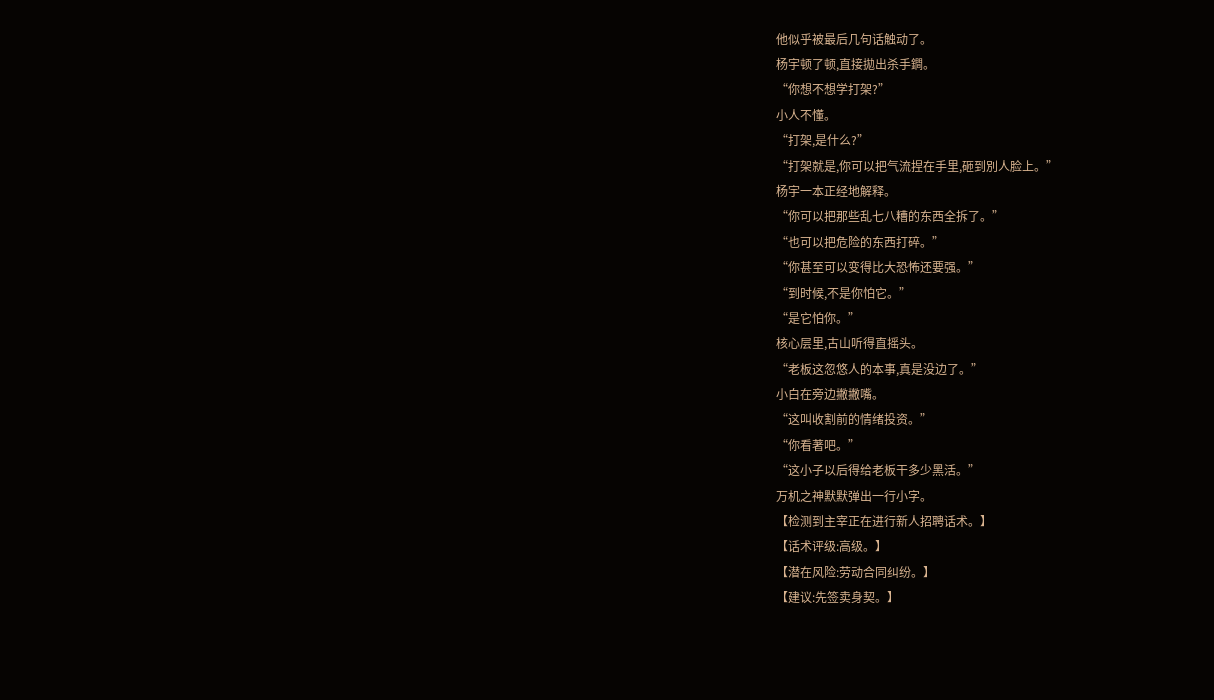他似乎被最后几句话触动了。
杨宇顿了顿,直接拋出杀手鐧。
“你想不想学打架?”
小人不懂。
“打架,是什么?”
“打架就是,你可以把气流捏在手里,砸到別人脸上。”
杨宇一本正经地解释。
“你可以把那些乱七八糟的东西全拆了。”
“也可以把危险的东西打碎。”
“你甚至可以变得比大恐怖还要强。”
“到时候,不是你怕它。”
“是它怕你。”
核心层里,古山听得直摇头。
“老板这忽悠人的本事,真是没边了。”
小白在旁边撇撇嘴。
“这叫收割前的情绪投资。”
“你看著吧。”
“这小子以后得给老板干多少黑活。”
万机之神默默弹出一行小字。
【检测到主宰正在进行新人招聘话术。】
【话术评级:高级。】
【潜在风险:劳动合同纠纷。】
【建议:先签卖身契。】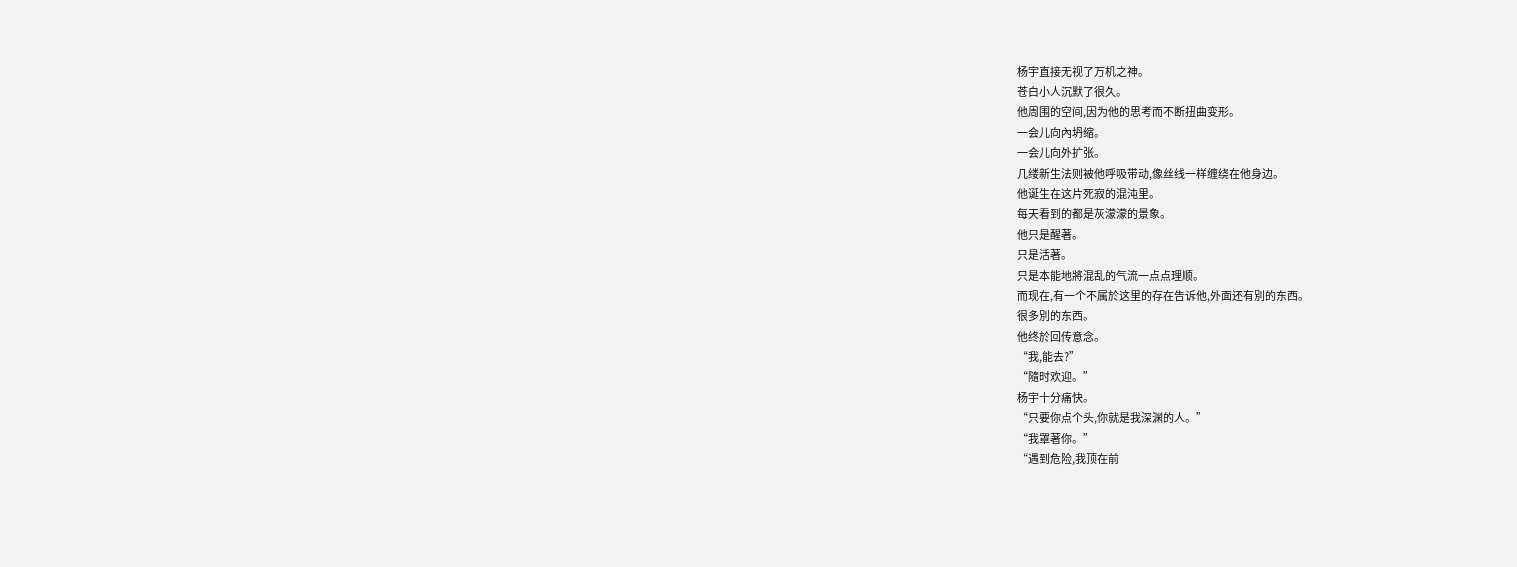杨宇直接无视了万机之神。
苍白小人沉默了很久。
他周围的空间,因为他的思考而不断扭曲变形。
一会儿向內坍缩。
一会儿向外扩张。
几缕新生法则被他呼吸带动,像丝线一样缠绕在他身边。
他诞生在这片死寂的混沌里。
每天看到的都是灰濛濛的景象。
他只是醒著。
只是活著。
只是本能地將混乱的气流一点点理顺。
而现在,有一个不属於这里的存在告诉他,外面还有別的东西。
很多別的东西。
他终於回传意念。
“我,能去?”
“隨时欢迎。”
杨宇十分痛快。
“只要你点个头,你就是我深渊的人。”
“我罩著你。”
“遇到危险,我顶在前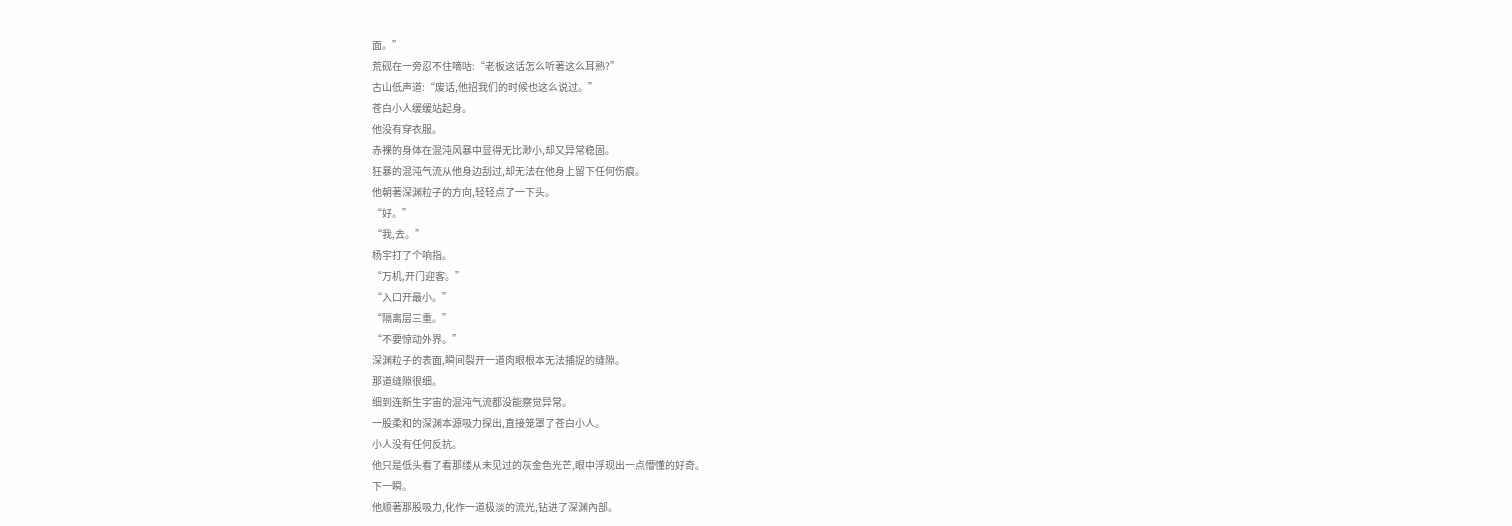面。”
荒砚在一旁忍不住嘀咕:“老板这话怎么听著这么耳熟?”
古山低声道:“废话,他招我们的时候也这么说过。”
苍白小人缓缓站起身。
他没有穿衣服。
赤裸的身体在混沌风暴中显得无比渺小,却又异常稳固。
狂暴的混沌气流从他身边刮过,却无法在他身上留下任何伤痕。
他朝著深渊粒子的方向,轻轻点了一下头。
“好。”
“我,去。”
杨宇打了个响指。
“万机,开门迎客。”
“入口开最小。”
“隔离层三重。”
“不要惊动外界。”
深渊粒子的表面,瞬间裂开一道肉眼根本无法捕捉的缝隙。
那道缝隙很细。
细到连新生宇宙的混沌气流都没能察觉异常。
一股柔和的深渊本源吸力探出,直接笼罩了苍白小人。
小人没有任何反抗。
他只是低头看了看那缕从未见过的灰金色光芒,眼中浮现出一点懵懂的好奇。
下一瞬。
他顺著那股吸力,化作一道极淡的流光,钻进了深渊內部。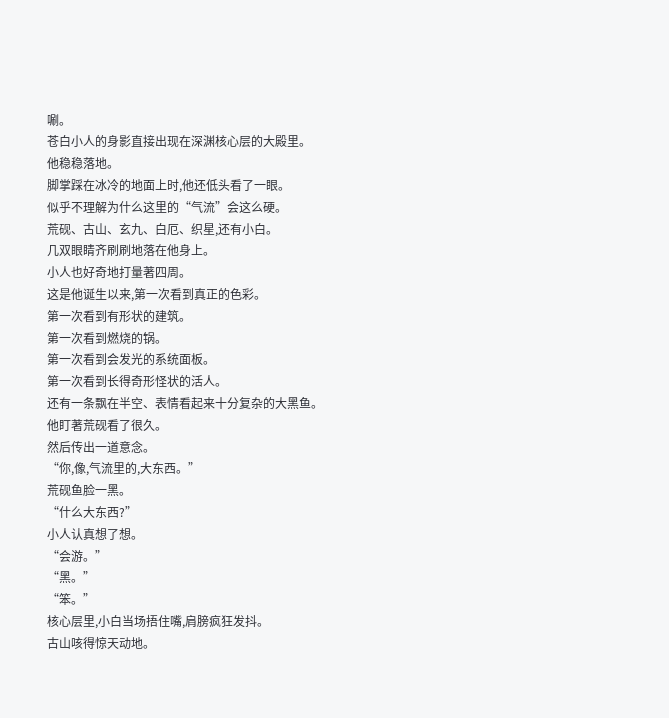唰。
苍白小人的身影直接出现在深渊核心层的大殿里。
他稳稳落地。
脚掌踩在冰冷的地面上时,他还低头看了一眼。
似乎不理解为什么这里的“气流”会这么硬。
荒砚、古山、玄九、白厄、织星,还有小白。
几双眼睛齐刷刷地落在他身上。
小人也好奇地打量著四周。
这是他诞生以来,第一次看到真正的色彩。
第一次看到有形状的建筑。
第一次看到燃烧的锅。
第一次看到会发光的系统面板。
第一次看到长得奇形怪状的活人。
还有一条飘在半空、表情看起来十分复杂的大黑鱼。
他盯著荒砚看了很久。
然后传出一道意念。
“你,像,气流里的,大东西。”
荒砚鱼脸一黑。
“什么大东西?”
小人认真想了想。
“会游。”
“黑。”
“笨。”
核心层里,小白当场捂住嘴,肩膀疯狂发抖。
古山咳得惊天动地。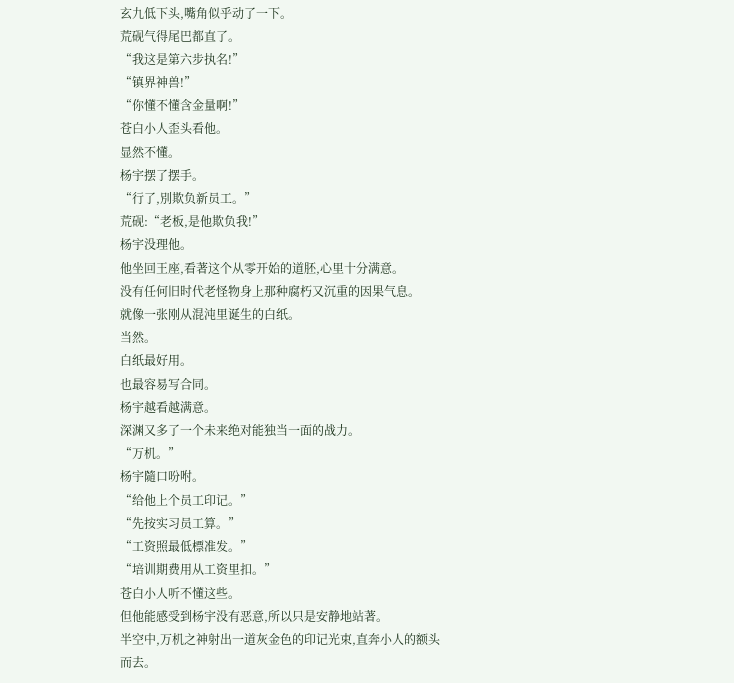玄九低下头,嘴角似乎动了一下。
荒砚气得尾巴都直了。
“我这是第六步执名!”
“镇界神兽!”
“你懂不懂含金量啊!”
苍白小人歪头看他。
显然不懂。
杨宇摆了摆手。
“行了,別欺负新员工。”
荒砚:“老板,是他欺负我!”
杨宇没理他。
他坐回王座,看著这个从零开始的道胚,心里十分满意。
没有任何旧时代老怪物身上那种腐朽又沉重的因果气息。
就像一张刚从混沌里诞生的白纸。
当然。
白纸最好用。
也最容易写合同。
杨宇越看越满意。
深渊又多了一个未来绝对能独当一面的战力。
“万机。”
杨宇隨口吩咐。
“给他上个员工印记。”
“先按实习员工算。”
“工资照最低標准发。”
“培训期费用从工资里扣。”
苍白小人听不懂这些。
但他能感受到杨宇没有恶意,所以只是安静地站著。
半空中,万机之神射出一道灰金色的印记光束,直奔小人的额头而去。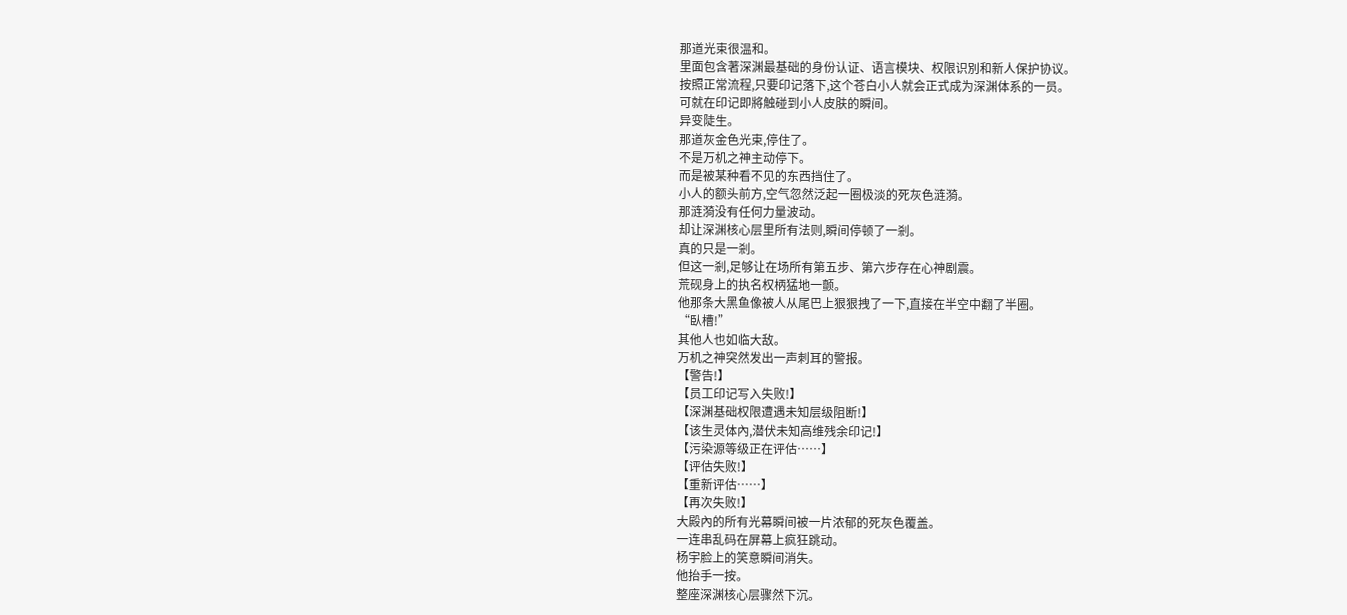那道光束很温和。
里面包含著深渊最基础的身份认证、语言模块、权限识別和新人保护协议。
按照正常流程,只要印记落下,这个苍白小人就会正式成为深渊体系的一员。
可就在印记即將触碰到小人皮肤的瞬间。
异变陡生。
那道灰金色光束,停住了。
不是万机之神主动停下。
而是被某种看不见的东西挡住了。
小人的额头前方,空气忽然泛起一圈极淡的死灰色涟漪。
那涟漪没有任何力量波动。
却让深渊核心层里所有法则,瞬间停顿了一剎。
真的只是一剎。
但这一剎,足够让在场所有第五步、第六步存在心神剧震。
荒砚身上的执名权柄猛地一颤。
他那条大黑鱼像被人从尾巴上狠狠拽了一下,直接在半空中翻了半圈。
“臥槽!”
其他人也如临大敌。
万机之神突然发出一声刺耳的警报。
【警告!】
【员工印记写入失败!】
【深渊基础权限遭遇未知层级阻断!】
【该生灵体內,潜伏未知高维残余印记!】
【污染源等级正在评估……】
【评估失败!】
【重新评估……】
【再次失败!】
大殿內的所有光幕瞬间被一片浓郁的死灰色覆盖。
一连串乱码在屏幕上疯狂跳动。
杨宇脸上的笑意瞬间消失。
他抬手一按。
整座深渊核心层骤然下沉。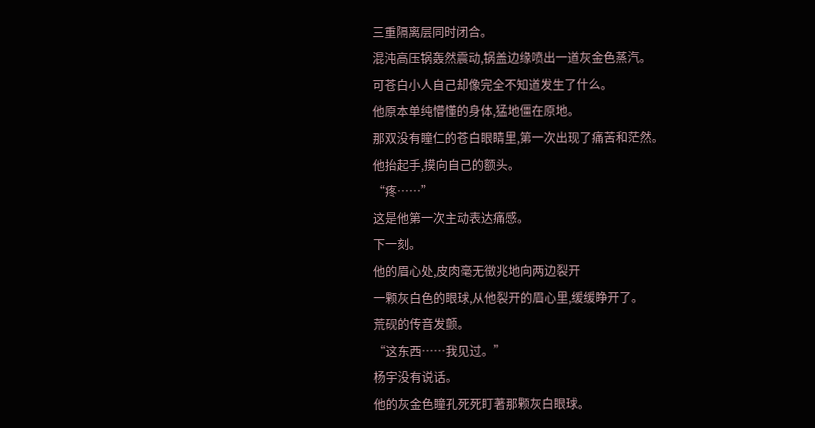三重隔离层同时闭合。
混沌高压锅轰然震动,锅盖边缘喷出一道灰金色蒸汽。
可苍白小人自己却像完全不知道发生了什么。
他原本单纯懵懂的身体,猛地僵在原地。
那双没有瞳仁的苍白眼睛里,第一次出现了痛苦和茫然。
他抬起手,摸向自己的额头。
“疼……”
这是他第一次主动表达痛感。
下一刻。
他的眉心处,皮肉毫无徵兆地向两边裂开
一颗灰白色的眼球,从他裂开的眉心里,缓缓睁开了。
荒砚的传音发颤。
“这东西……我见过。”
杨宇没有说话。
他的灰金色瞳孔死死盯著那颗灰白眼球。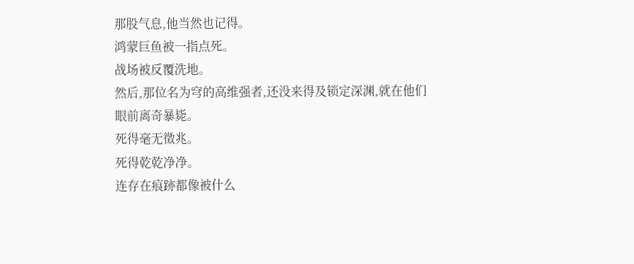那股气息,他当然也记得。
鸿蒙巨鱼被一指点死。
战场被反覆洗地。
然后,那位名为穹的高维强者,还没来得及锁定深渊,就在他们眼前离奇暴毙。
死得毫无徵兆。
死得乾乾净净。
连存在痕跡都像被什么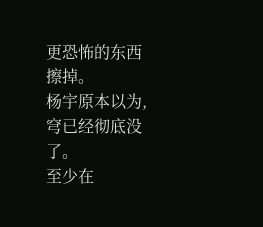更恐怖的东西擦掉。
杨宇原本以为,穹已经彻底没了。
至少在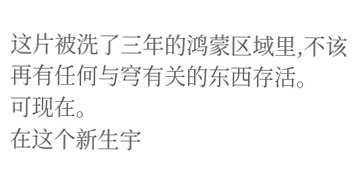这片被洗了三年的鸿蒙区域里,不该再有任何与穹有关的东西存活。
可现在。
在这个新生宇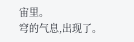宙里。
穹的气息,出现了。